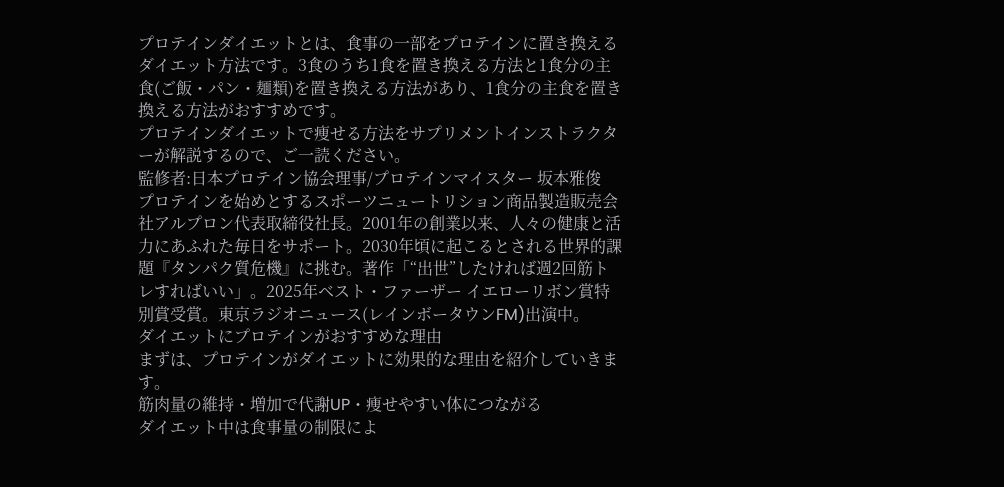プロテインダイエットとは、食事の一部をプロテインに置き換えるダイエット方法です。3食のうち1食を置き換える方法と1食分の主食(ご飯・パン・麺類)を置き換える方法があり、1食分の主食を置き換える方法がおすすめです。
プロテインダイエットで痩せる方法をサプリメントインストラクターが解説するので、ご一読ください。
監修者:日本プロテイン協会理事/プロテインマイスター 坂本雅俊
プロテインを始めとするスポーツニュートリション商品製造販売会社アルプロン代表取締役社長。2001年の創業以来、人々の健康と活力にあふれた毎日をサポート。2030年頃に起こるとされる世界的課題『タンパク質危機』に挑む。著作「“出世”したければ週2回筋トレすればいい」。2025年ベスト・ファーザー イエローリボン賞特別賞受賞。東京ラジオニュース(レインボータウンFM)出演中。
ダイエットにプロテインがおすすめな理由
まずは、プロテインがダイエットに効果的な理由を紹介していきます。
筋肉量の維持・増加で代謝UP・痩せやすい体につながる
ダイエット中は食事量の制限によ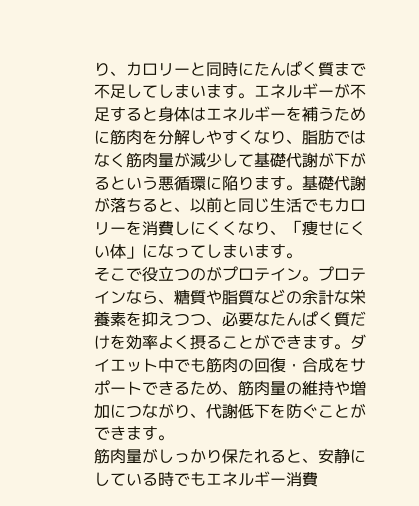り、カロリーと同時にたんぱく質まで不足してしまいます。エネルギーが不足すると身体はエネルギーを補うために筋肉を分解しやすくなり、脂肪ではなく筋肉量が減少して基礎代謝が下がるという悪循環に陥ります。基礎代謝が落ちると、以前と同じ生活でもカロリーを消費しにくくなり、「痩せにくい体」になってしまいます。
そこで役立つのがプロテイン。プロテインなら、糖質や脂質などの余計な栄養素を抑えつつ、必要なたんぱく質だけを効率よく摂ることができます。ダイエット中でも筋肉の回復・合成をサポートできるため、筋肉量の維持や増加につながり、代謝低下を防ぐことができます。
筋肉量がしっかり保たれると、安静にしている時でもエネルギー消費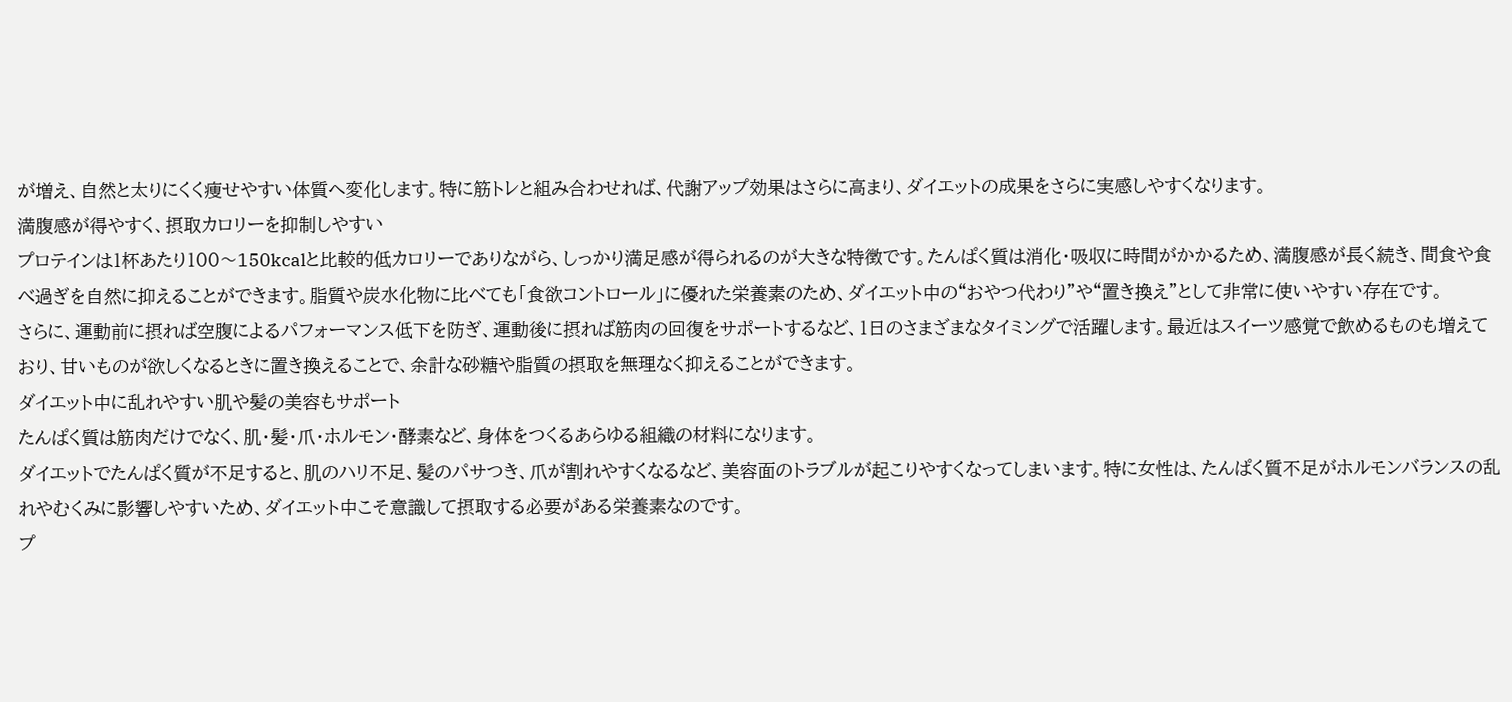が増え、自然と太りにくく痩せやすい体質へ変化します。特に筋トレと組み合わせれば、代謝アップ効果はさらに高まり、ダイエットの成果をさらに実感しやすくなります。
満腹感が得やすく、摂取カロリーを抑制しやすい
プロテインは1杯あたり100〜150kcalと比較的低カロリーでありながら、しっかり満足感が得られるのが大きな特徴です。たんぱく質は消化・吸収に時間がかかるため、満腹感が長く続き、間食や食べ過ぎを自然に抑えることができます。脂質や炭水化物に比べても「食欲コントロール」に優れた栄養素のため、ダイエット中の“おやつ代わり”や“置き換え”として非常に使いやすい存在です。
さらに、運動前に摂れば空腹によるパフォーマンス低下を防ぎ、運動後に摂れば筋肉の回復をサポートするなど、1日のさまざまなタイミングで活躍します。最近はスイーツ感覚で飲めるものも増えており、甘いものが欲しくなるときに置き換えることで、余計な砂糖や脂質の摂取を無理なく抑えることができます。
ダイエット中に乱れやすい肌や髪の美容もサポート
たんぱく質は筋肉だけでなく、肌・髪・爪・ホルモン・酵素など、身体をつくるあらゆる組織の材料になります。
ダイエットでたんぱく質が不足すると、肌のハリ不足、髪のパサつき、爪が割れやすくなるなど、美容面のトラブルが起こりやすくなってしまいます。特に女性は、たんぱく質不足がホルモンバランスの乱れやむくみに影響しやすいため、ダイエット中こそ意識して摂取する必要がある栄養素なのです。
プ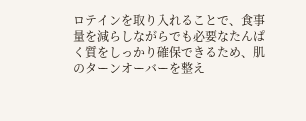ロテインを取り入れることで、食事量を減らしながらでも必要なたんぱく質をしっかり確保できるため、肌のターンオーバーを整え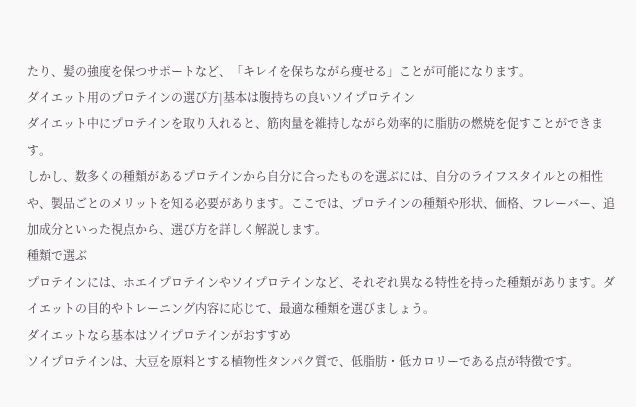たり、髪の強度を保つサポートなど、「キレイを保ちながら痩せる」ことが可能になります。
ダイエット用のプロテインの選び方|基本は腹持ちの良いソイプロテイン
ダイエット中にプロテインを取り入れると、筋肉量を維持しながら効率的に脂肪の燃焼を促すことができます。
しかし、数多くの種類があるプロテインから自分に合ったものを選ぶには、自分のライフスタイルとの相性や、製品ごとのメリットを知る必要があります。ここでは、プロテインの種類や形状、価格、フレーバー、追加成分といった視点から、選び方を詳しく解説します。
種類で選ぶ
プロテインには、ホエイプロテインやソイプロテインなど、それぞれ異なる特性を持った種類があります。ダイエットの目的やトレーニング内容に応じて、最適な種類を選びましょう。
ダイエットなら基本はソイプロテインがおすすめ
ソイプロテインは、大豆を原料とする植物性タンパク質で、低脂肪・低カロリーである点が特徴です。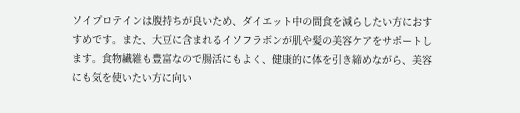ソイプロテインは腹持ちが良いため、ダイエット中の間食を減らしたい方におすすめです。また、大豆に含まれるイソフラボンが肌や髪の美容ケアをサポートします。食物繊維も豊富なので腸活にもよく、健康的に体を引き締めながら、美容にも気を使いたい方に向い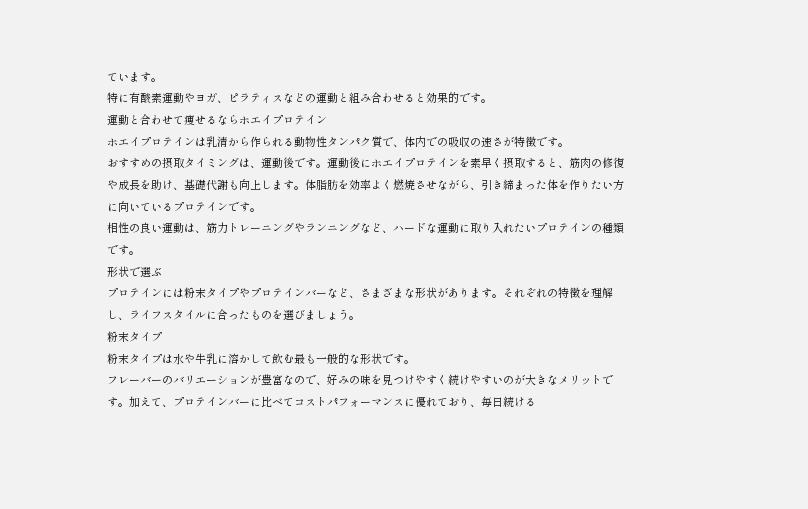ています。
特に有酸素運動やヨガ、ピラティスなどの運動と組み合わせると効果的です。
運動と合わせて痩せるならホエイプロテイン
ホエイプロテインは乳清から作られる動物性タンパク質で、体内での吸収の速さが特徴です。
おすすめの摂取タイミングは、運動後です。運動後にホエイプロテインを素早く摂取すると、筋肉の修復や成長を助け、基礎代謝も向上します。体脂肪を効率よく燃焼させながら、引き締まった体を作りたい方に向いているプロテインです。
相性の良い運動は、筋力トレーニングやランニングなど、ハードな運動に取り入れたいプロテインの種類です。
形状で選ぶ
プロテインには粉末タイプやプロテインバーなど、さまざまな形状があります。それぞれの特徴を理解し、ライフスタイルに合ったものを選びましょう。
粉末タイプ
粉末タイプは水や牛乳に溶かして飲む最も一般的な形状です。
フレーバーのバリエーションが豊富なので、好みの味を見つけやすく続けやすいのが大きなメリットです。加えて、プロテインバーに比べてコストパフォーマンスに優れており、毎日続ける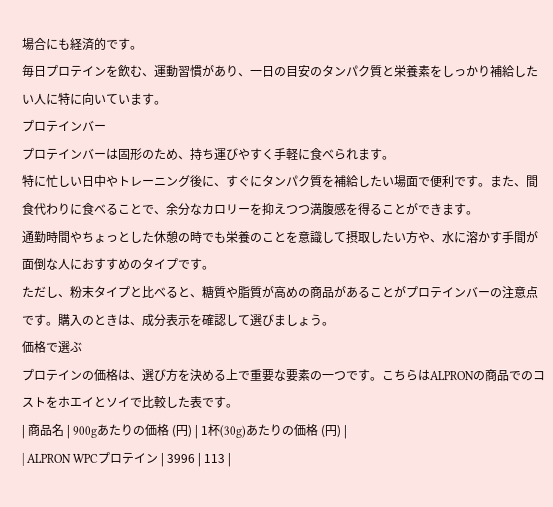場合にも経済的です。
毎日プロテインを飲む、運動習慣があり、一日の目安のタンパク質と栄養素をしっかり補給したい人に特に向いています。
プロテインバー
プロテインバーは固形のため、持ち運びやすく手軽に食べられます。
特に忙しい日中やトレーニング後に、すぐにタンパク質を補給したい場面で便利です。また、間食代わりに食べることで、余分なカロリーを抑えつつ満腹感を得ることができます。
通勤時間やちょっとした休憩の時でも栄養のことを意識して摂取したい方や、水に溶かす手間が面倒な人におすすめのタイプです。
ただし、粉末タイプと比べると、糖質や脂質が高めの商品があることがプロテインバーの注意点です。購入のときは、成分表示を確認して選びましょう。
価格で選ぶ
プロテインの価格は、選び方を決める上で重要な要素の一つです。こちらはALPRONの商品でのコストをホエイとソイで比較した表です。
| 商品名 | 900gあたりの価格 (円) | 1杯(30g)あたりの価格 (円) |
| ALPRON WPCプロテイン | 3996 | 113 |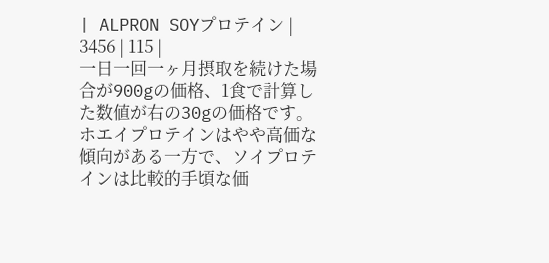| ALPRON SOYプロテイン | 3456 | 115 |
一日一回一ヶ月摂取を続けた場合が900gの価格、1食で計算した数値が右の30gの価格です。ホエイプロテインはやや高価な傾向がある一方で、ソイプロテインは比較的手頃な価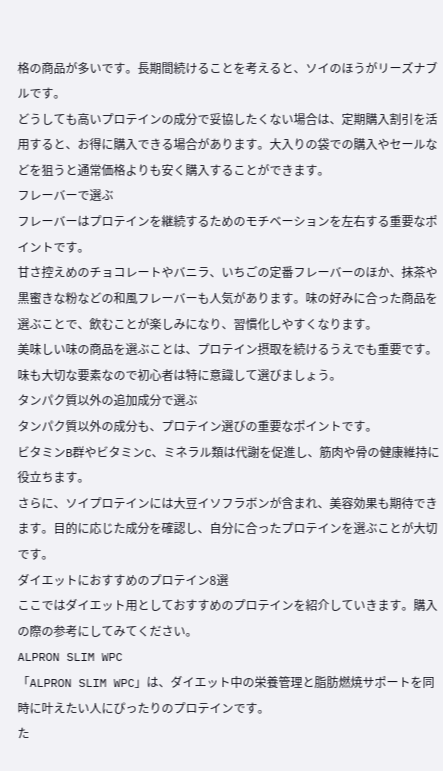格の商品が多いです。長期間続けることを考えると、ソイのほうがリーズナブルです。
どうしても高いプロテインの成分で妥協したくない場合は、定期購入割引を活用すると、お得に購入できる場合があります。大入りの袋での購入やセールなどを狙うと通常価格よりも安く購入することができます。
フレーバーで選ぶ
フレーバーはプロテインを継続するためのモチベーションを左右する重要なポイントです。
甘さ控えめのチョコレートやバニラ、いちごの定番フレーバーのほか、抹茶や黒蜜きな粉などの和風フレーバーも人気があります。味の好みに合った商品を選ぶことで、飲むことが楽しみになり、習慣化しやすくなります。
美味しい味の商品を選ぶことは、プロテイン摂取を続けるうえでも重要です。味も大切な要素なので初心者は特に意識して選びましょう。
タンパク質以外の追加成分で選ぶ
タンパク質以外の成分も、プロテイン選びの重要なポイントです。
ビタミンB群やビタミンC、ミネラル類は代謝を促進し、筋肉や骨の健康維持に役立ちます。
さらに、ソイプロテインには大豆イソフラボンが含まれ、美容効果も期待できます。目的に応じた成分を確認し、自分に合ったプロテインを選ぶことが大切です。
ダイエットにおすすめのプロテイン8選
ここではダイエット用としておすすめのプロテインを紹介していきます。購入の際の参考にしてみてください。
ALPRON SLIM WPC
「ALPRON SLIM WPC」は、ダイエット中の栄養管理と脂肪燃焼サポートを同時に叶えたい人にぴったりのプロテインです。
た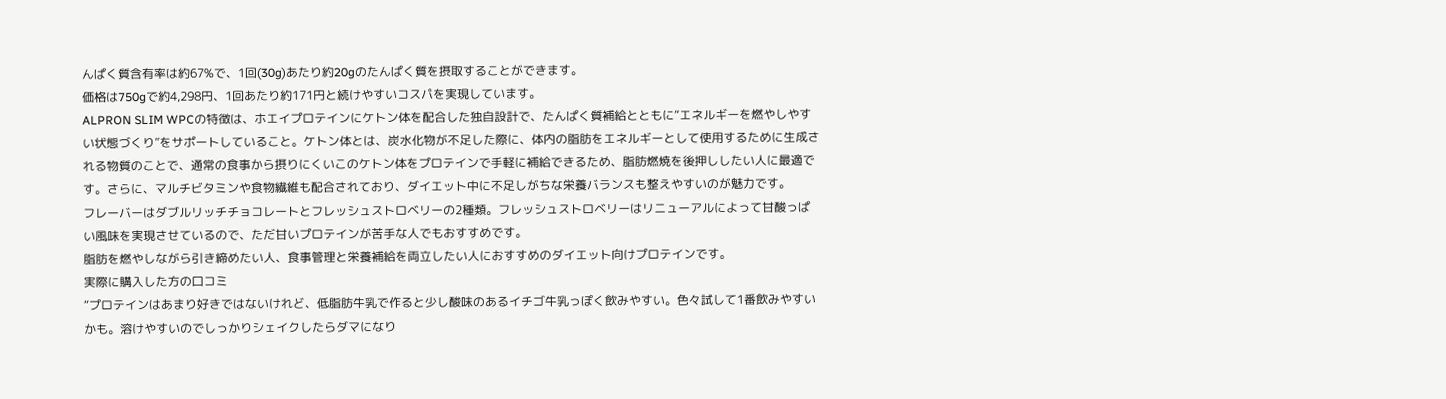んぱく質含有率は約67%で、1回(30g)あたり約20gのたんぱく質を摂取することができます。
価格は750gで約4,298円、1回あたり約171円と続けやすいコスパを実現しています。
ALPRON SLIM WPCの特徴は、ホエイプロテインにケトン体を配合した独自設計で、たんぱく質補給とともに“エネルギーを燃やしやすい状態づくり”をサポートしていること。ケトン体とは、炭水化物が不足した際に、体内の脂肪をエネルギーとして使用するために生成される物質のことで、通常の食事から摂りにくいこのケトン体をプロテインで手軽に補給できるため、脂肪燃焼を後押ししたい人に最適です。さらに、マルチビタミンや食物繊維も配合されており、ダイエット中に不足しがちな栄養バランスも整えやすいのが魅力です。
フレーバーはダブルリッチチョコレートとフレッシュストロベリーの2種類。フレッシュストロベリーはリニューアルによって甘酸っぱい風味を実現させているので、ただ甘いプロテインが苦手な人でもおすすめです。
脂肪を燃やしながら引き締めたい人、食事管理と栄養補給を両立したい人におすすめのダイエット向けプロテインです。
実際に購入した方の口コミ
“プロテインはあまり好きではないけれど、低脂肪牛乳で作ると少し酸味のあるイチゴ牛乳っぽく飲みやすい。色々試して1番飲みやすいかも。溶けやすいのでしっかりシェイクしたらダマになり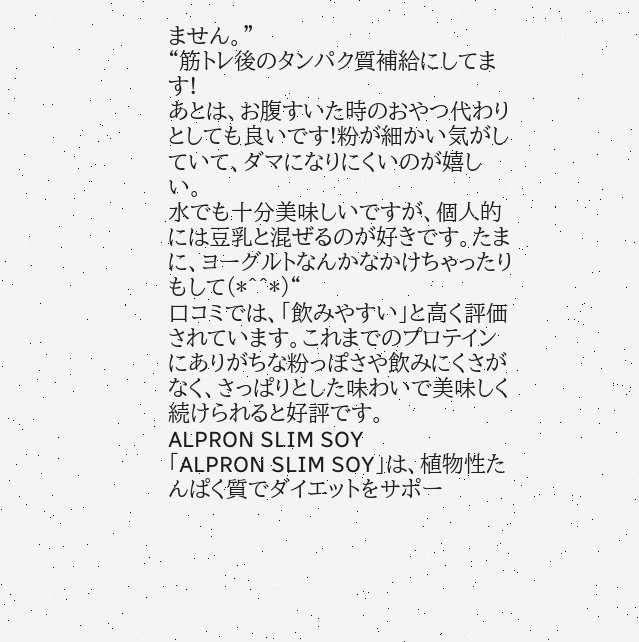ません。”
“筋トレ後のタンパク質補給にしてます!
あとは、お腹すいた時のおやつ代わりとしても良いです!粉が細かい気がしていて、ダマになりにくいのが嬉しい。
水でも十分美味しいですが、個人的には豆乳と混ぜるのが好きです。たまに、ヨーグルトなんかなかけちゃったりもして(*^^*)“
口コミでは、「飲みやすい」と高く評価されています。これまでのプロテインにありがちな粉っぽさや飲みにくさがなく、さっぱりとした味わいで美味しく続けられると好評です。
ALPRON SLIM SOY
「ALPRON SLIM SOY」は、植物性たんぱく質でダイエットをサポー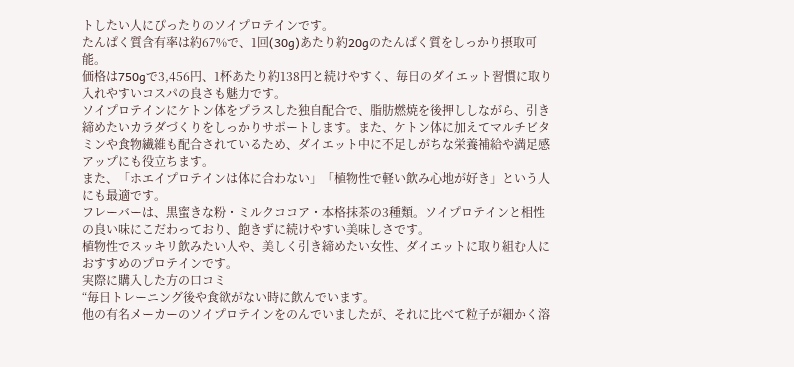トしたい人にぴったりのソイプロテインです。
たんぱく質含有率は約67%で、1回(30g)あたり約20gのたんぱく質をしっかり摂取可能。
価格は750gで3,456円、1杯あたり約138円と続けやすく、毎日のダイエット習慣に取り入れやすいコスパの良さも魅力です。
ソイプロテインにケトン体をプラスした独自配合で、脂肪燃焼を後押ししながら、引き締めたいカラダづくりをしっかりサポートします。また、ケトン体に加えてマルチビタミンや食物繊維も配合されているため、ダイエット中に不足しがちな栄養補給や満足感アップにも役立ちます。
また、「ホエイプロテインは体に合わない」「植物性で軽い飲み心地が好き」という人にも最適です。
フレーバーは、黒蜜きな粉・ミルクココア・本格抹茶の3種類。ソイプロテインと相性の良い味にこだわっており、飽きずに続けやすい美味しさです。
植物性でスッキリ飲みたい人や、美しく引き締めたい女性、ダイエットに取り組む人におすすめのプロテインです。
実際に購入した方の口コミ
“毎日トレーニング後や食欲がない時に飲んでいます。
他の有名メーカーのソイプロテインをのんでいましたが、それに比べて粒子が細かく溶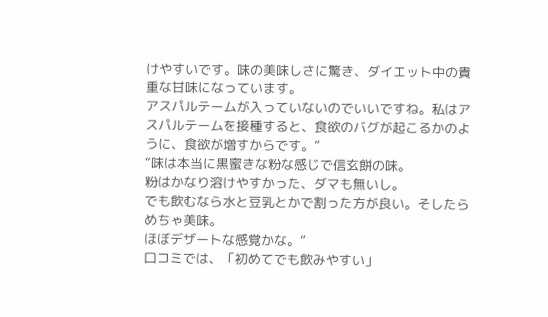けやすいです。味の美味しさに驚き、ダイエット中の貴重な甘味になっています。
アスパルテームが入っていないのでいいですね。私はアスパルテームを接種すると、食欲のバグが起こるかのように、食欲が増すからです。”
“味は本当に黒蜜きな粉な感じで信玄餅の味。
粉はかなり溶けやすかった、ダマも無いし。
でも飲むなら水と豆乳とかで割った方が良い。そしたらめちゃ美味。
ほぼデザートな感覚かな。”
口コミでは、「初めてでも飲みやすい」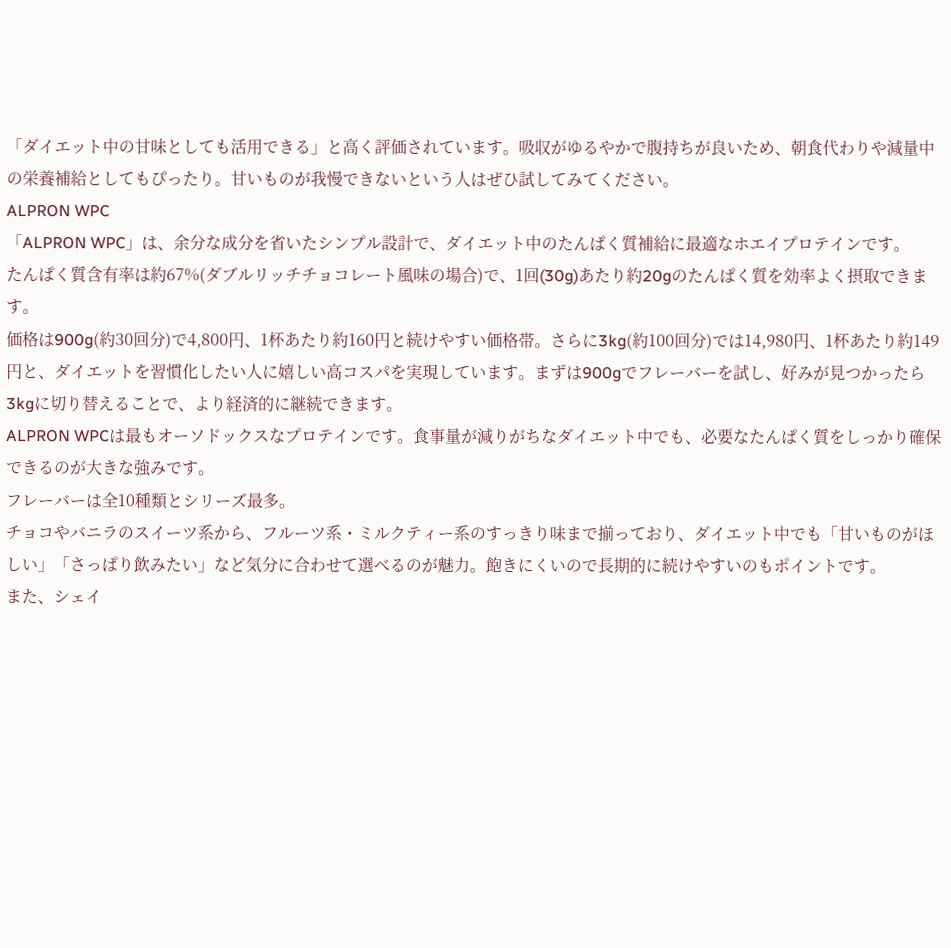「ダイエット中の甘味としても活用できる」と高く評価されています。吸収がゆるやかで腹持ちが良いため、朝食代わりや減量中の栄養補給としてもぴったり。甘いものが我慢できないという人はぜひ試してみてください。
ALPRON WPC
「ALPRON WPC」は、余分な成分を省いたシンプル設計で、ダイエット中のたんぱく質補給に最適なホエイプロテインです。
たんぱく質含有率は約67%(ダブルリッチチョコレート風味の場合)で、1回(30g)あたり約20gのたんぱく質を効率よく摂取できます。
価格は900g(約30回分)で4,800円、1杯あたり約160円と続けやすい価格帯。さらに3kg(約100回分)では14,980円、1杯あたり約149円と、ダイエットを習慣化したい人に嬉しい高コスパを実現しています。まずは900gでフレーバーを試し、好みが見つかったら3kgに切り替えることで、より経済的に継続できます。
ALPRON WPCは最もオーソドックスなプロテインです。食事量が減りがちなダイエット中でも、必要なたんぱく質をしっかり確保できるのが大きな強みです。
フレーバーは全10種類とシリーズ最多。
チョコやバニラのスイーツ系から、フルーツ系・ミルクティー系のすっきり味まで揃っており、ダイエット中でも「甘いものがほしい」「さっぱり飲みたい」など気分に合わせて選べるのが魅力。飽きにくいので長期的に続けやすいのもポイントです。
また、シェイ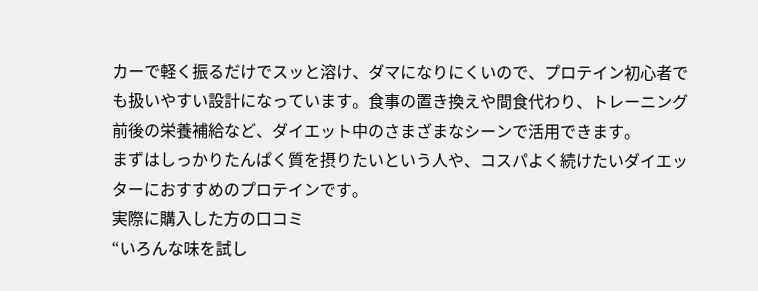カーで軽く振るだけでスッと溶け、ダマになりにくいので、プロテイン初心者でも扱いやすい設計になっています。食事の置き換えや間食代わり、トレーニング前後の栄養補給など、ダイエット中のさまざまなシーンで活用できます。
まずはしっかりたんぱく質を摂りたいという人や、コスパよく続けたいダイエッターにおすすめのプロテインです。
実際に購入した方の口コミ
“いろんな味を試し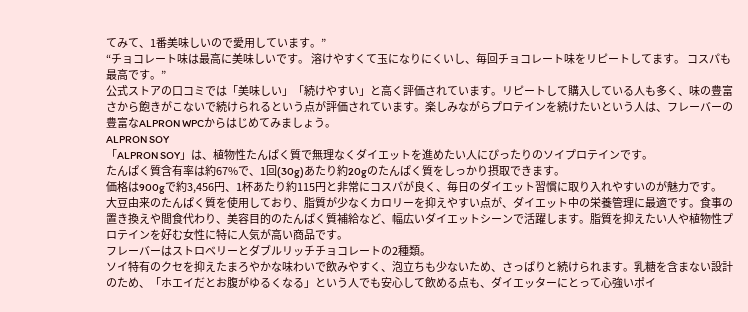てみて、1番美味しいので愛用しています。”
“チョコレート味は最高に美味しいです。 溶けやすくて玉になりにくいし、毎回チョコレート味をリピートしてます。 コスパも最高です。”
公式ストアの口コミでは「美味しい」「続けやすい」と高く評価されています。リピートして購入している人も多く、味の豊富さから飽きがこないで続けられるという点が評価されています。楽しみながらプロテインを続けたいという人は、フレーバーの豊富なALPRON WPCからはじめてみましょう。
ALPRON SOY
「ALPRON SOY」は、植物性たんぱく質で無理なくダイエットを進めたい人にぴったりのソイプロテインです。
たんぱく質含有率は約67%で、1回(30g)あたり約20gのたんぱく質をしっかり摂取できます。
価格は900gで約3,456円、1杯あたり約115円と非常にコスパが良く、毎日のダイエット習慣に取り入れやすいのが魅力です。
大豆由来のたんぱく質を使用しており、脂質が少なくカロリーを抑えやすい点が、ダイエット中の栄養管理に最適です。食事の置き換えや間食代わり、美容目的のたんぱく質補給など、幅広いダイエットシーンで活躍します。脂質を抑えたい人や植物性プロテインを好む女性に特に人気が高い商品です。
フレーバーはストロベリーとダブルリッチチョコレートの2種類。
ソイ特有のクセを抑えたまろやかな味わいで飲みやすく、泡立ちも少ないため、さっぱりと続けられます。乳糖を含まない設計のため、「ホエイだとお腹がゆるくなる」という人でも安心して飲める点も、ダイエッターにとって心強いポイ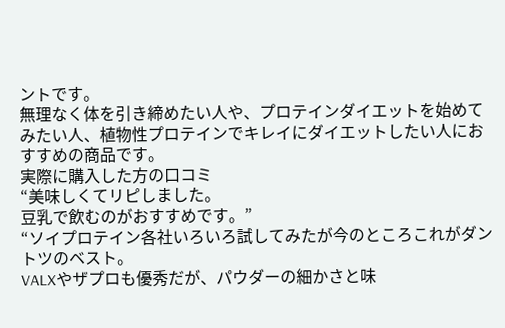ントです。
無理なく体を引き締めたい人や、プロテインダイエットを始めてみたい人、植物性プロテインでキレイにダイエットしたい人におすすめの商品です。
実際に購入した方の口コミ
“美味しくてリピしました。
豆乳で飲むのがおすすめです。”
“ソイプロテイン各社いろいろ試してみたが今のところこれがダントツのベスト。
VALXやザプロも優秀だが、パウダーの細かさと味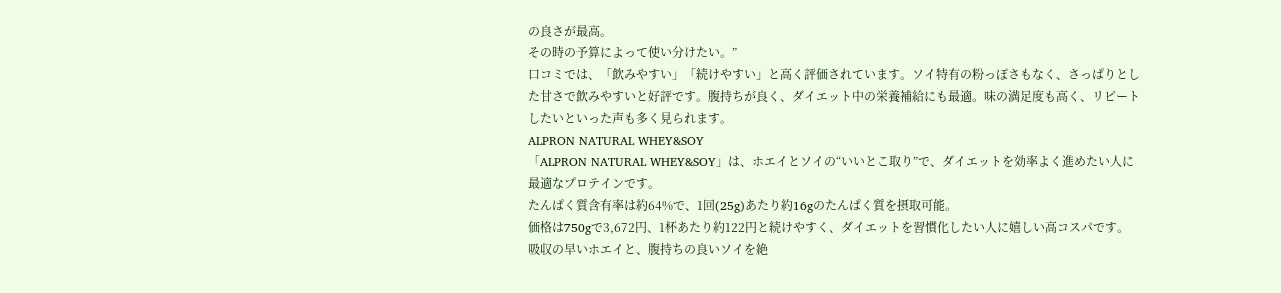の良さが最高。
その時の予算によって使い分けたい。”
口コミでは、「飲みやすい」「続けやすい」と高く評価されています。ソイ特有の粉っぽさもなく、さっぱりとした甘さで飲みやすいと好評です。腹持ちが良く、ダイエット中の栄養補給にも最適。味の満足度も高く、リピートしたいといった声も多く見られます。
ALPRON NATURAL WHEY&SOY
「ALPRON NATURAL WHEY&SOY」は、ホエイとソイの“いいとこ取り”で、ダイエットを効率よく進めたい人に最適なプロテインです。
たんぱく質含有率は約64%で、1回(25g)あたり約16gのたんぱく質を摂取可能。
価格は750gで3,672円、1杯あたり約122円と続けやすく、ダイエットを習慣化したい人に嬉しい高コスパです。
吸収の早いホエイと、腹持ちの良いソイを絶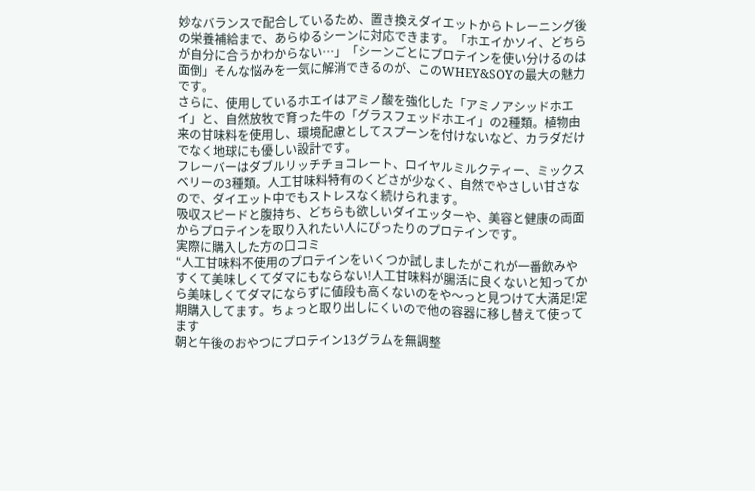妙なバランスで配合しているため、置き換えダイエットからトレーニング後の栄養補給まで、あらゆるシーンに対応できます。「ホエイかソイ、どちらが自分に合うかわからない…」「シーンごとにプロテインを使い分けるのは面倒」そんな悩みを一気に解消できるのが、このWHEY&SOYの最大の魅力です。
さらに、使用しているホエイはアミノ酸を強化した「アミノアシッドホエイ」と、自然放牧で育った牛の「グラスフェッドホエイ」の2種類。植物由来の甘味料を使用し、環境配慮としてスプーンを付けないなど、カラダだけでなく地球にも優しい設計です。
フレーバーはダブルリッチチョコレート、ロイヤルミルクティー、ミックスベリーの3種類。人工甘味料特有のくどさが少なく、自然でやさしい甘さなので、ダイエット中でもストレスなく続けられます。
吸収スピードと腹持ち、どちらも欲しいダイエッターや、美容と健康の両面からプロテインを取り入れたい人にぴったりのプロテインです。
実際に購入した方の口コミ
“人工甘味料不使用のプロテインをいくつか試しましたがこれが一番飲みやすくて美味しくてダマにもならない!人工甘味料が腸活に良くないと知ってから美味しくてダマにならずに値段も高くないのをや〜っと見つけて大満足!定期購入してます。ちょっと取り出しにくいので他の容器に移し替えて使ってます
朝と午後のおやつにプロテイン13グラムを無調整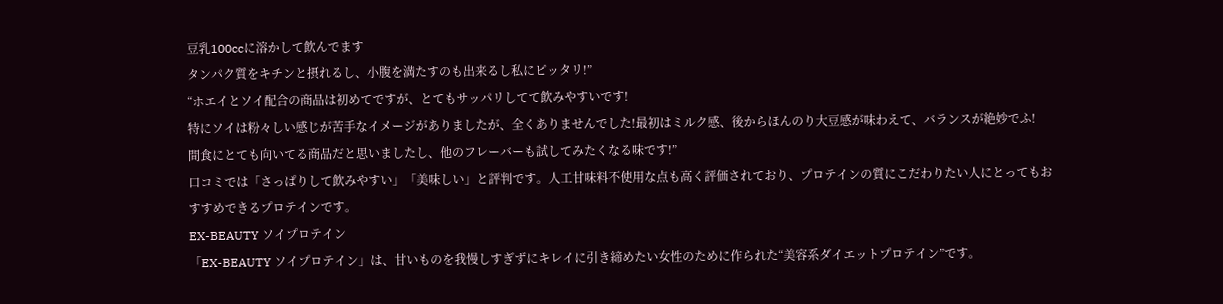豆乳100ccに溶かして飲んでます
タンパク質をキチンと摂れるし、小腹を満たすのも出来るし私にピッタリ!”
“ホエイとソイ配合の商品は初めてですが、とてもサッパリしてて飲みやすいです!
特にソイは粉々しい感じが苦手なイメージがありましたが、全くありませんでした!最初はミルク感、後からほんのり大豆感が味わえて、バランスが絶妙でふ!
間食にとても向いてる商品だと思いましたし、他のフレーバーも試してみたくなる味です!”
口コミでは「さっぱりして飲みやすい」「美味しい」と評判です。人工甘味料不使用な点も高く評価されており、プロテインの質にこだわりたい人にとってもおすすめできるプロテインです。
EX-BEAUTY ソイプロテイン
「EX-BEAUTY ソイプロテイン」は、甘いものを我慢しすぎずにキレイに引き締めたい女性のために作られた“美容系ダイエットプロテイン”です。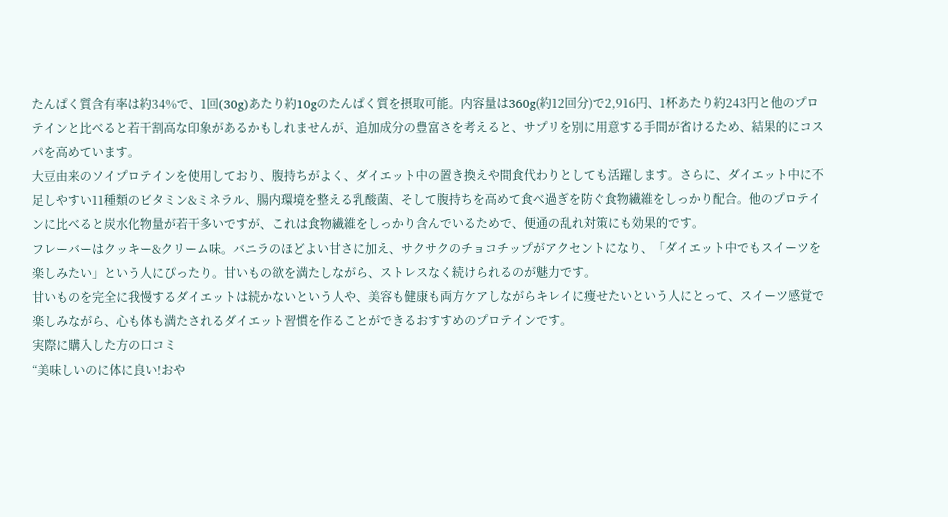たんぱく質含有率は約34%で、1回(30g)あたり約10gのたんぱく質を摂取可能。内容量は360g(約12回分)で2,916円、1杯あたり約243円と他のプロテインと比べると若干割高な印象があるかもしれませんが、追加成分の豊富さを考えると、サプリを別に用意する手間が省けるため、結果的にコスパを高めています。
大豆由来のソイプロテインを使用しており、腹持ちがよく、ダイエット中の置き換えや間食代わりとしても活躍します。さらに、ダイエット中に不足しやすい11種類のビタミン&ミネラル、腸内環境を整える乳酸菌、そして腹持ちを高めて食べ過ぎを防ぐ食物繊維をしっかり配合。他のプロテインに比べると炭水化物量が若干多いですが、これは食物繊維をしっかり含んでいるためで、便通の乱れ対策にも効果的です。
フレーバーはクッキー&クリーム味。バニラのほどよい甘さに加え、サクサクのチョコチップがアクセントになり、「ダイエット中でもスイーツを楽しみたい」という人にぴったり。甘いもの欲を満たしながら、ストレスなく続けられるのが魅力です。
甘いものを完全に我慢するダイエットは続かないという人や、美容も健康も両方ケアしながらキレイに痩せたいという人にとって、スイーツ感覚で楽しみながら、心も体も満たされるダイエット習慣を作ることができるおすすめのプロテインです。
実際に購入した方の口コミ
“美味しいのに体に良い!おや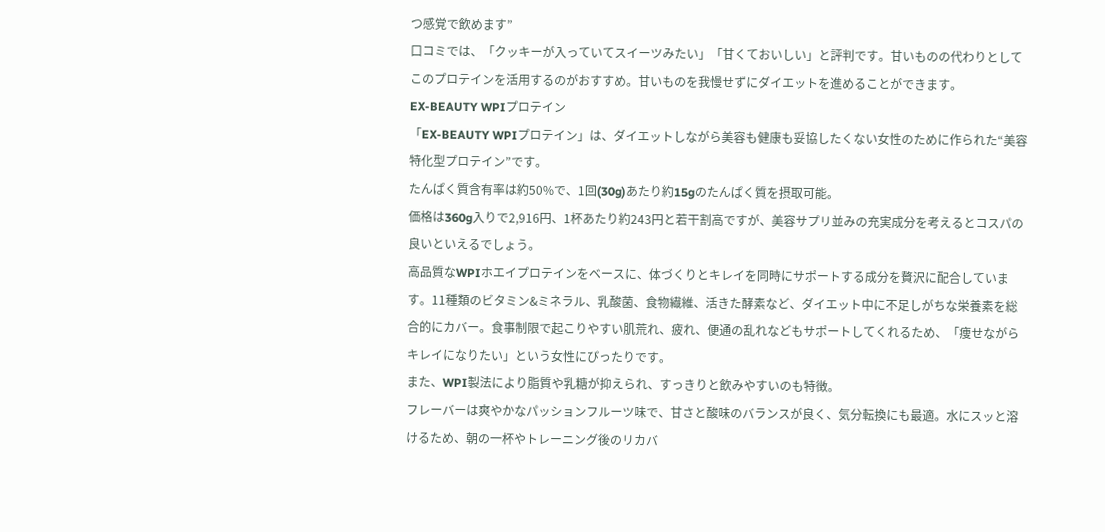つ感覚で飲めます”
口コミでは、「クッキーが入っていてスイーツみたい」「甘くておいしい」と評判です。甘いものの代わりとしてこのプロテインを活用するのがおすすめ。甘いものを我慢せずにダイエットを進めることができます。
EX-BEAUTY WPIプロテイン
「EX-BEAUTY WPIプロテイン」は、ダイエットしながら美容も健康も妥協したくない女性のために作られた“美容特化型プロテイン”です。
たんぱく質含有率は約50%で、1回(30g)あたり約15gのたんぱく質を摂取可能。
価格は360g入りで2,916円、1杯あたり約243円と若干割高ですが、美容サプリ並みの充実成分を考えるとコスパの良いといえるでしょう。
高品質なWPIホエイプロテインをベースに、体づくりとキレイを同時にサポートする成分を贅沢に配合しています。11種類のビタミン&ミネラル、乳酸菌、食物繊維、活きた酵素など、ダイエット中に不足しがちな栄養素を総合的にカバー。食事制限で起こりやすい肌荒れ、疲れ、便通の乱れなどもサポートしてくれるため、「痩せながらキレイになりたい」という女性にぴったりです。
また、WPI製法により脂質や乳糖が抑えられ、すっきりと飲みやすいのも特徴。
フレーバーは爽やかなパッションフルーツ味で、甘さと酸味のバランスが良く、気分転換にも最適。水にスッと溶けるため、朝の一杯やトレーニング後のリカバ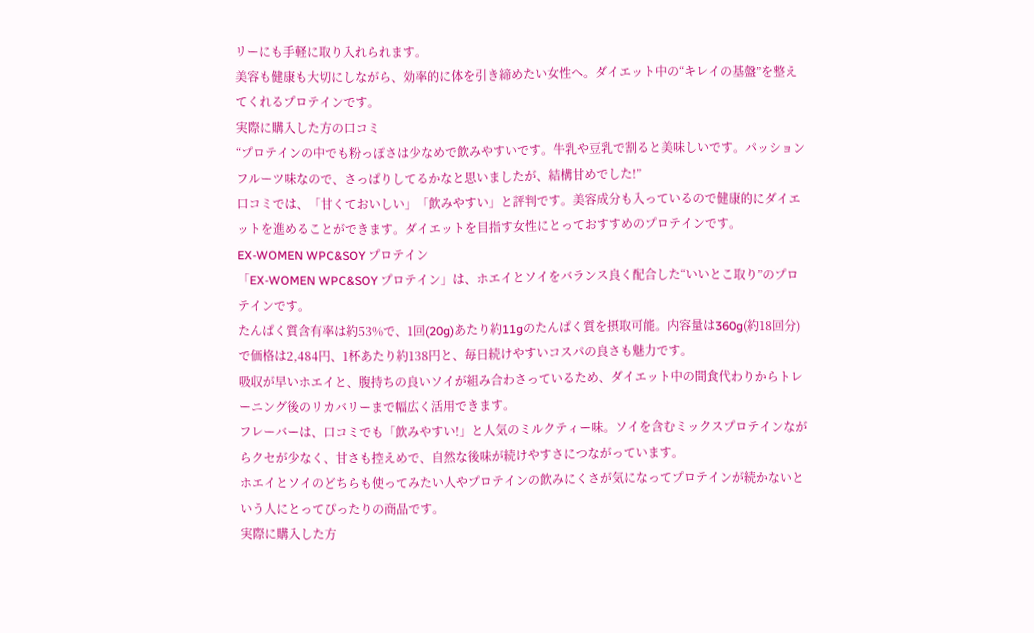リーにも手軽に取り入れられます。
美容も健康も大切にしながら、効率的に体を引き締めたい女性へ。ダイエット中の“キレイの基盤”を整えてくれるプロテインです。
実際に購入した方の口コミ
“プロテインの中でも粉っぽさは少なめで飲みやすいです。牛乳や豆乳で割ると美味しいです。パッションフルーツ味なので、さっぱりしてるかなと思いましたが、結構甘めでした!”
口コミでは、「甘くておいしい」「飲みやすい」と評判です。美容成分も入っているので健康的にダイエットを進めることができます。ダイエットを目指す女性にとっておすすめのプロテインです。
EX-WOMEN WPC&SOY プロテイン
「EX-WOMEN WPC&SOY プロテイン」は、ホエイとソイをバランス良く配合した“いいとこ取り”のプロテインです。
たんぱく質含有率は約53%で、1回(20g)あたり約11gのたんぱく質を摂取可能。内容量は360g(約18回分)で価格は2,484円、1杯あたり約138円と、毎日続けやすいコスパの良さも魅力です。
吸収が早いホエイと、腹持ちの良いソイが組み合わさっているため、ダイエット中の間食代わりからトレーニング後のリカバリーまで幅広く活用できます。
フレーバーは、口コミでも「飲みやすい!」と人気のミルクティー味。ソイを含むミックスプロテインながらクセが少なく、甘さも控えめで、自然な後味が続けやすさにつながっています。
ホエイとソイのどちらも使ってみたい人やプロテインの飲みにくさが気になってプロテインが続かないという人にとってぴったりの商品です。
実際に購入した方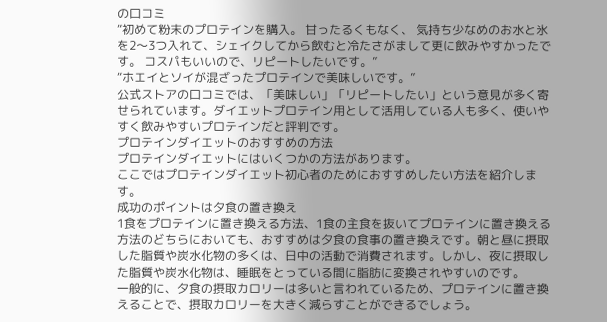の口コミ
“初めて粉末のプロテインを購入。 甘ったるくもなく、 気持ち少なめのお水と氷を2〜3つ入れて、シェイクしてから飲むと冷たさがまして更に飲みやすかったです。 コスパもいいので、リピートしたいです。”
“ホエイとソイが混ざったプロテインで美味しいです。”
公式ストアの口コミでは、「美味しい」「リピートしたい」という意見が多く寄せられています。ダイエットプロテイン用として活用している人も多く、使いやすく飲みやすいプロテインだと評判です。
プロテインダイエットのおすすめの方法
プロテインダイエットにはいくつかの方法があります。
ここではプロテインダイエット初心者のためにおすすめしたい方法を紹介します。
成功のポイントは夕食の置き換え
1食をプロテインに置き換える方法、1食の主食を抜いてプロテインに置き換える方法のどちらにおいても、おすすめは夕食の食事の置き換えです。朝と昼に摂取した脂質や炭水化物の多くは、日中の活動で消費されます。しかし、夜に摂取した脂質や炭水化物は、睡眠をとっている間に脂肪に変換されやすいのです。
一般的に、夕食の摂取カロリーは多いと言われているため、プロテインに置き換えることで、摂取カロリーを大きく減らすことができるでしょう。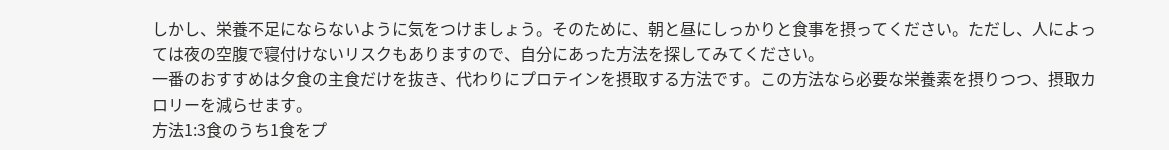しかし、栄養不足にならないように気をつけましょう。そのために、朝と昼にしっかりと食事を摂ってください。ただし、人によっては夜の空腹で寝付けないリスクもありますので、自分にあった方法を探してみてください。
一番のおすすめは夕食の主食だけを抜き、代わりにプロテインを摂取する方法です。この方法なら必要な栄養素を摂りつつ、摂取カロリーを減らせます。
方法1:3食のうち1食をプ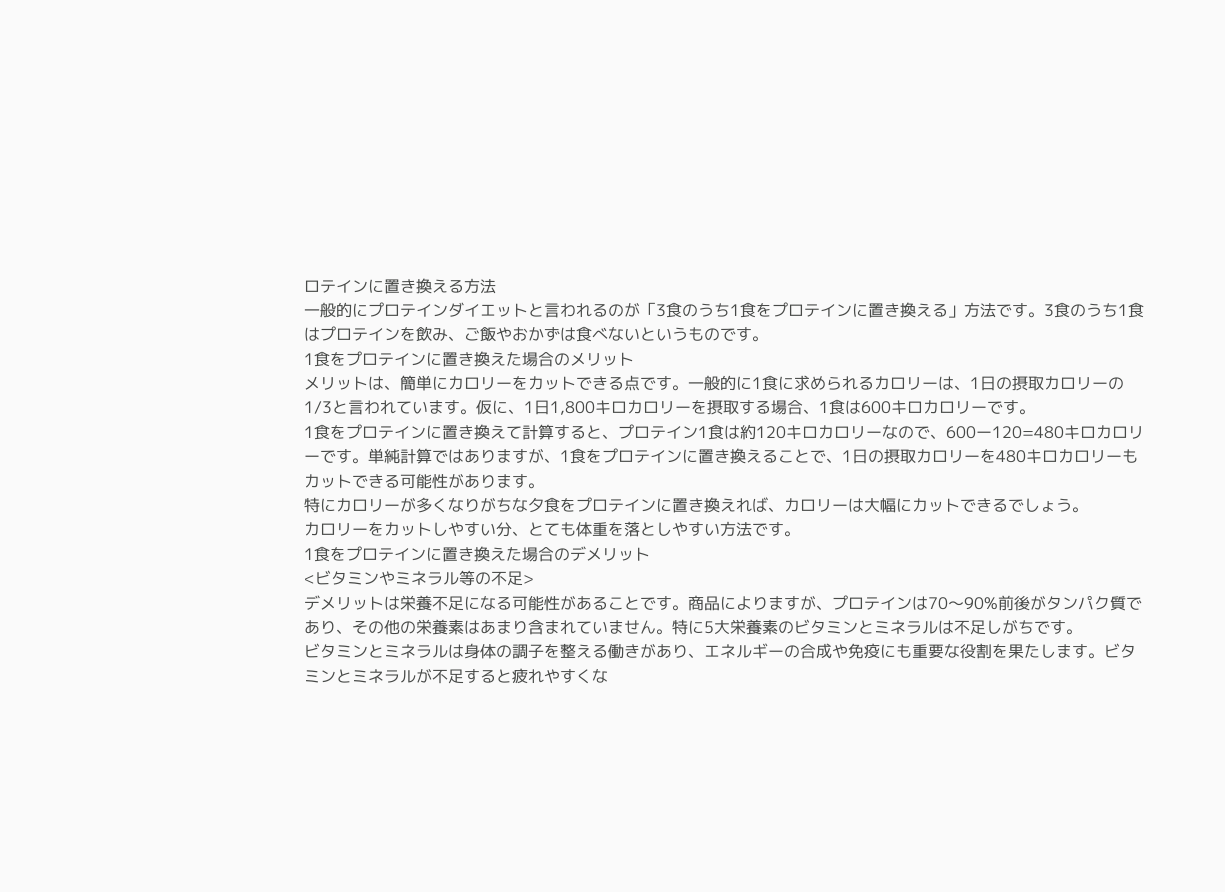ロテインに置き換える方法
一般的にプロテインダイエットと言われるのが「3食のうち1食をプロテインに置き換える」方法です。3食のうち1食はプロテインを飲み、ご飯やおかずは食べないというものです。
1食をプロテインに置き換えた場合のメリット
メリットは、簡単にカロリーをカットできる点です。一般的に1食に求められるカロリーは、1日の摂取カロリーの1/3と言われています。仮に、1日1,800キロカロリーを摂取する場合、1食は600キロカロリーです。
1食をプロテインに置き換えて計算すると、プロテイン1食は約120キロカロリーなので、600ー120=480キロカロリーです。単純計算ではありますが、1食をプロテインに置き換えることで、1日の摂取カロリーを480キロカロリーもカットできる可能性があります。
特にカロリーが多くなりがちな夕食をプロテインに置き換えれば、カロリーは大幅にカットできるでしょう。
カロリーをカットしやすい分、とても体重を落としやすい方法です。
1食をプロテインに置き換えた場合のデメリット
<ビタミンやミネラル等の不足>
デメリットは栄養不足になる可能性があることです。商品によりますが、プロテインは70〜90%前後がタンパク質であり、その他の栄養素はあまり含まれていません。特に5大栄養素のビタミンとミネラルは不足しがちです。
ビタミンとミネラルは身体の調子を整える働きがあり、エネルギーの合成や免疫にも重要な役割を果たします。ビタミンとミネラルが不足すると疲れやすくな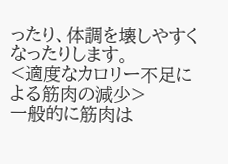ったり、体調を壊しやすくなったりします。
<適度なカロリー不足による筋肉の減少>
一般的に筋肉は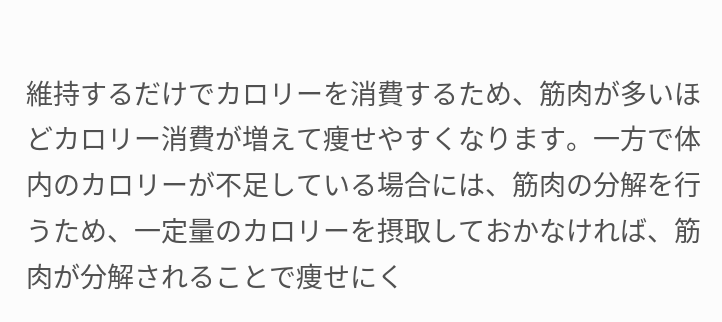維持するだけでカロリーを消費するため、筋肉が多いほどカロリー消費が増えて痩せやすくなります。一方で体内のカロリーが不足している場合には、筋肉の分解を行うため、一定量のカロリーを摂取しておかなければ、筋肉が分解されることで痩せにく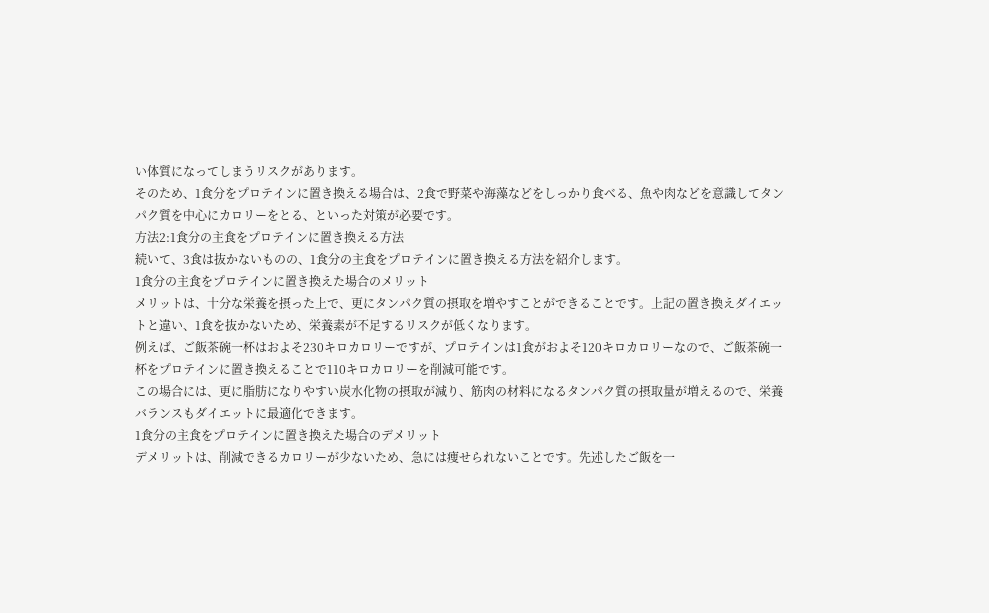い体質になってしまうリスクがあります。
そのため、1食分をプロテインに置き換える場合は、2食で野菜や海藻などをしっかり食べる、魚や肉などを意識してタンパク質を中心にカロリーをとる、といった対策が必要です。
方法2:1食分の主食をプロテインに置き換える方法
続いて、3食は抜かないものの、1食分の主食をプロテインに置き換える方法を紹介します。
1食分の主食をプロテインに置き換えた場合のメリット
メリットは、十分な栄養を摂った上で、更にタンパク質の摂取を増やすことができることです。上記の置き換えダイエットと違い、1食を抜かないため、栄養素が不足するリスクが低くなります。
例えば、ご飯茶碗一杯はおよそ230キロカロリーですが、プロテインは1食がおよそ120キロカロリーなので、ご飯茶碗一杯をプロテインに置き換えることで110キロカロリーを削減可能です。
この場合には、更に脂肪になりやすい炭水化物の摂取が減り、筋肉の材料になるタンパク質の摂取量が増えるので、栄養バランスもダイエットに最適化できます。
1食分の主食をプロテインに置き換えた場合のデメリット
デメリットは、削減できるカロリーが少ないため、急には痩せられないことです。先述したご飯を一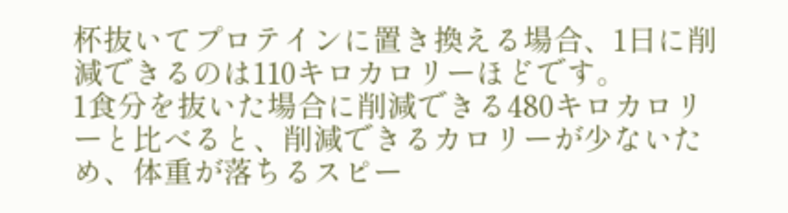杯抜いてプロテインに置き換える場合、1日に削減できるのは110キロカロリーほどです。
1食分を抜いた場合に削減できる480キロカロリーと比べると、削減できるカロリーが少ないため、体重が落ちるスピー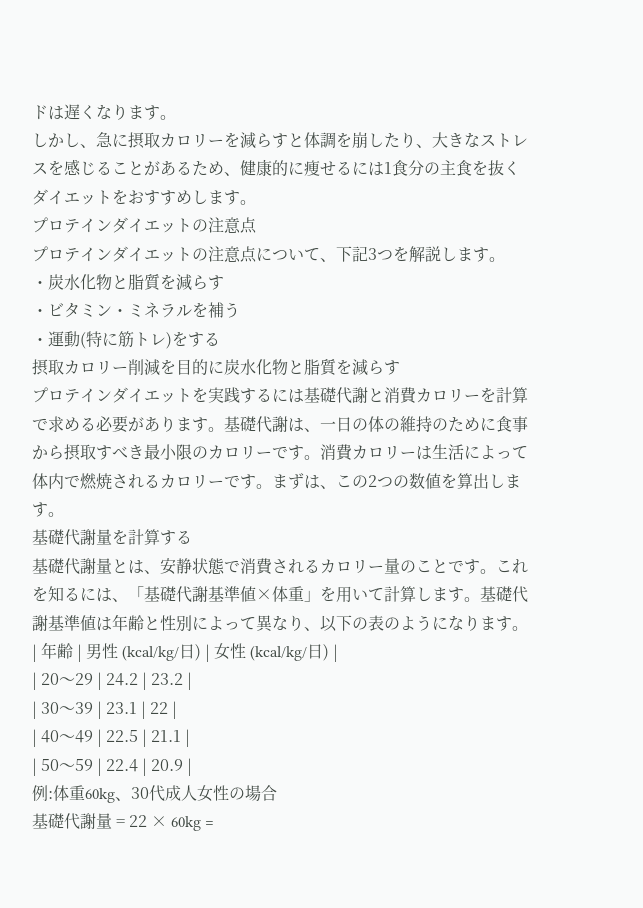ドは遅くなります。
しかし、急に摂取カロリーを減らすと体調を崩したり、大きなストレスを感じることがあるため、健康的に痩せるには1食分の主食を抜くダイエットをおすすめします。
プロテインダイエットの注意点
プロテインダイエットの注意点について、下記3つを解説します。
・炭水化物と脂質を減らす
・ビタミン・ミネラルを補う
・運動(特に筋トレ)をする
摂取カロリー削減を目的に炭水化物と脂質を減らす
プロテインダイエットを実践するには基礎代謝と消費カロリーを計算で求める必要があります。基礎代謝は、一日の体の維持のために食事から摂取すべき最小限のカロリーです。消費カロリーは生活によって体内で燃焼されるカロリーです。まずは、この2つの数値を算出します。
基礎代謝量を計算する
基礎代謝量とは、安静状態で消費されるカロリー量のことです。これを知るには、「基礎代謝基準値×体重」を用いて計算します。基礎代謝基準値は年齢と性別によって異なり、以下の表のようになります。
| 年齢 | 男性 (kcal/kg/日) | 女性 (kcal/kg/日) |
| 20〜29 | 24.2 | 23.2 |
| 30〜39 | 23.1 | 22 |
| 40〜49 | 22.5 | 21.1 |
| 50〜59 | 22.4 | 20.9 |
例:体重60kg、30代成人女性の場合
基礎代謝量 = 22 × 60kg =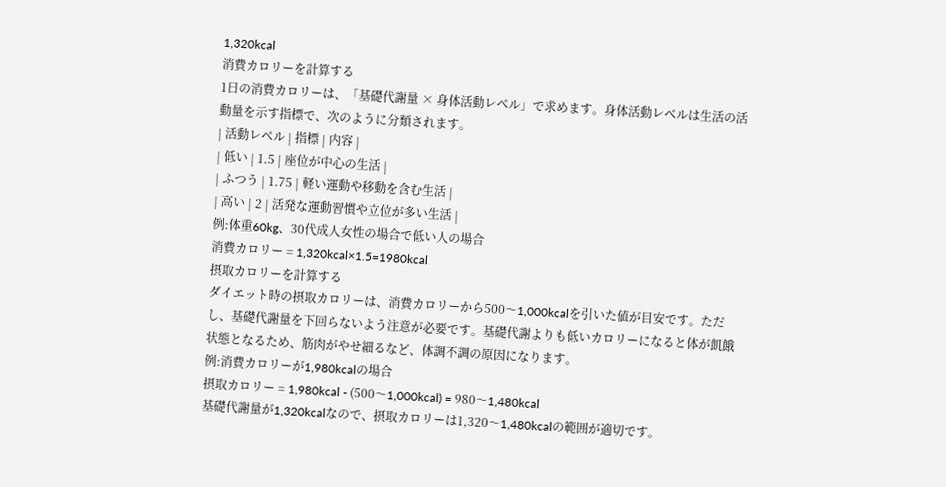1,320kcal
消費カロリーを計算する
1日の消費カロリーは、「基礎代謝量 × 身体活動レベル」で求めます。身体活動レベルは生活の活動量を示す指標で、次のように分類されます。
| 活動レベル | 指標 | 内容 |
| 低い | 1.5 | 座位が中心の生活 |
| ふつう | 1.75 | 軽い運動や移動を含む生活 |
| 高い | 2 | 活発な運動習慣や立位が多い生活 |
例:体重60kg、30代成人女性の場合で低い人の場合
消費カロリー = 1,320kcal×1.5=1980kcal
摂取カロリーを計算する
ダイエット時の摂取カロリーは、消費カロリーから500〜1,000kcalを引いた値が目安です。ただし、基礎代謝量を下回らないよう注意が必要です。基礎代謝よりも低いカロリーになると体が飢餓状態となるため、筋肉がやせ細るなど、体調不調の原因になります。
例:消費カロリーが1,980kcalの場合
摂取カロリー = 1,980kcal - (500〜1,000kcal) = 980〜1,480kcal
基礎代謝量が1,320kcalなので、摂取カロリーは1,320〜1,480kcalの範囲が適切です。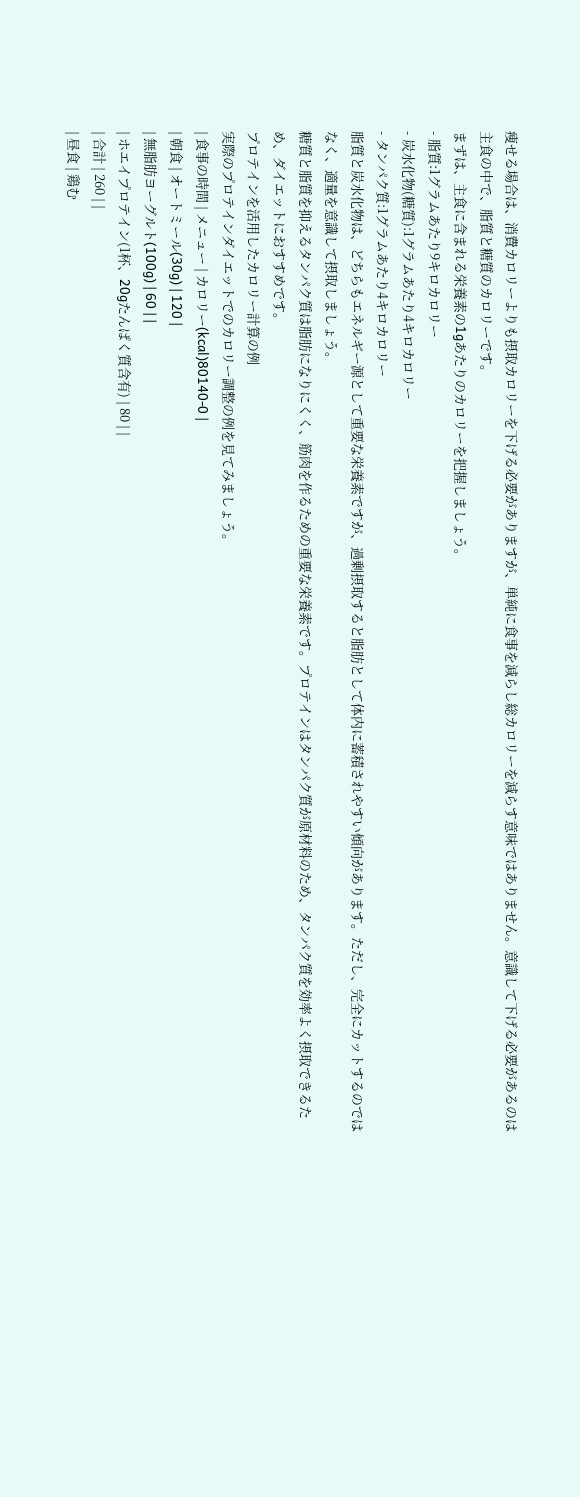痩せる場合は、消費カロリーよりも摂取カロリーを下げる必要がありますが、単純に食事を減らし総カロリーを減らす意味ではありません。意識して下げる必要があるのは主食の中で、脂質と糖質のカロリーです。
まずは、主食に含まれる栄養素の1gあたりのカロリーを把握しましょう。
- 脂質:1グラムあたり9キロカロリー
- 炭水化物(糖質):1グラムあたり4キロカロリー
- タンパク質:1グラムあたり4キロカロリー
脂質と炭水化物は、どちらもエネルギー源として重要な栄養素ですが、過剰摂取すると脂肪として体内に蓄積されやすい傾向があります。ただし、完全にカットするのではなく、適量を意識して摂取しましょう。
糖質と脂質を抑えるタンパク質は脂肪になりにくく、筋肉を作るための重要な栄養素です。プロテインはタンパク質が原材料のため、タンパク質を効率よく摂取できるため、ダイエットにおすすめです。
プロテインを活用したカロリー計算の例
実際のプロテインダイエットでのカロリー調整の例を見てみましょう。
| 食事の時間 | メニュー | カロリー(kcal)80140-0 |
| 朝食 | オートミール(30g) | 120 |
| 無脂肪ヨーグルト(100g) | 60 | |
| ホエイプロテイン(1杯、20gたんぱく質含有) | 80 | |
| 合計 | 260 | |
| 昼食 | 鶏む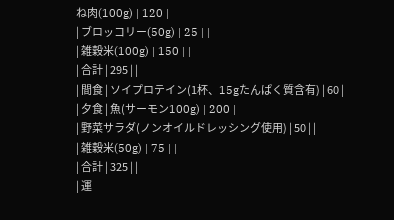ね肉(100g) | 120 |
| ブロッコリー(50g) | 25 | |
| 雑穀米(100g) | 150 | |
| 合計 | 295 | |
| 間食 | ソイプロテイン(1杯、15gたんぱく質含有) | 60 |
| 夕食 | 魚(サーモン100g) | 200 |
| 野菜サラダ(ノンオイルドレッシング使用) | 50 | |
| 雑穀米(50g) | 75 | |
| 合計 | 325 | |
| 運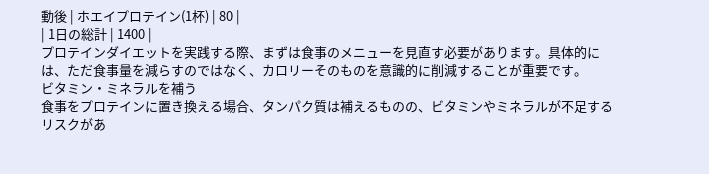動後 | ホエイプロテイン(1杯) | 80 |
| 1日の総計 | 1400 |
プロテインダイエットを実践する際、まずは食事のメニューを見直す必要があります。具体的には、ただ食事量を減らすのではなく、カロリーそのものを意識的に削減することが重要です。
ビタミン・ミネラルを補う
食事をプロテインに置き換える場合、タンパク質は補えるものの、ビタミンやミネラルが不足するリスクがあ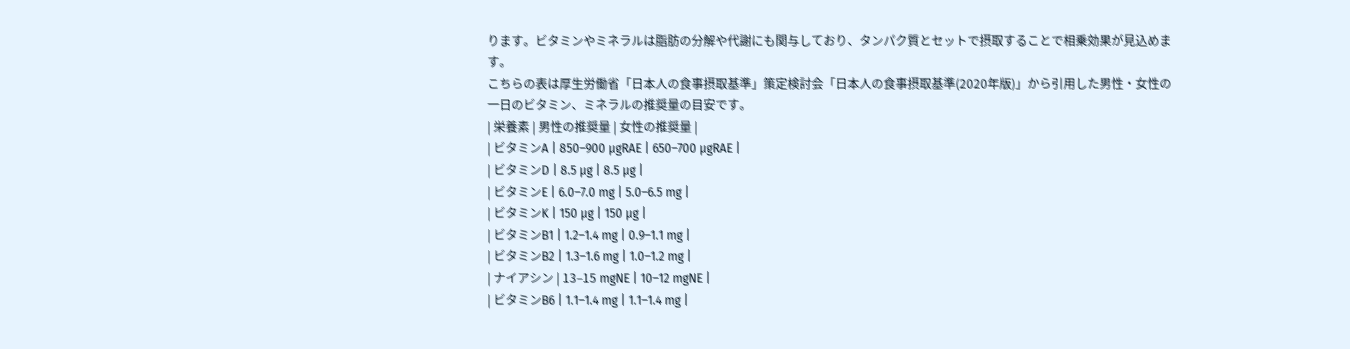ります。ビタミンやミネラルは脂肪の分解や代謝にも関与しており、タンパク質とセットで摂取することで相乗効果が見込めます。
こちらの表は厚生労働省「日本人の食事摂取基準」策定検討会「日本人の食事摂取基準(2020年版)」から引用した男性・女性の一日のビタミン、ミネラルの推奨量の目安です。
| 栄養素 | 男性の推奨量 | 女性の推奨量 |
| ビタミンA | 850–900 µgRAE | 650–700 µgRAE |
| ビタミンD | 8.5 µg | 8.5 µg |
| ビタミンE | 6.0–7.0 mg | 5.0–6.5 mg |
| ビタミンK | 150 µg | 150 µg |
| ビタミンB1 | 1.2–1.4 mg | 0.9–1.1 mg |
| ビタミンB2 | 1.3–1.6 mg | 1.0–1.2 mg |
| ナイアシン | 13–15 mgNE | 10–12 mgNE |
| ビタミンB6 | 1.1–1.4 mg | 1.1–1.4 mg |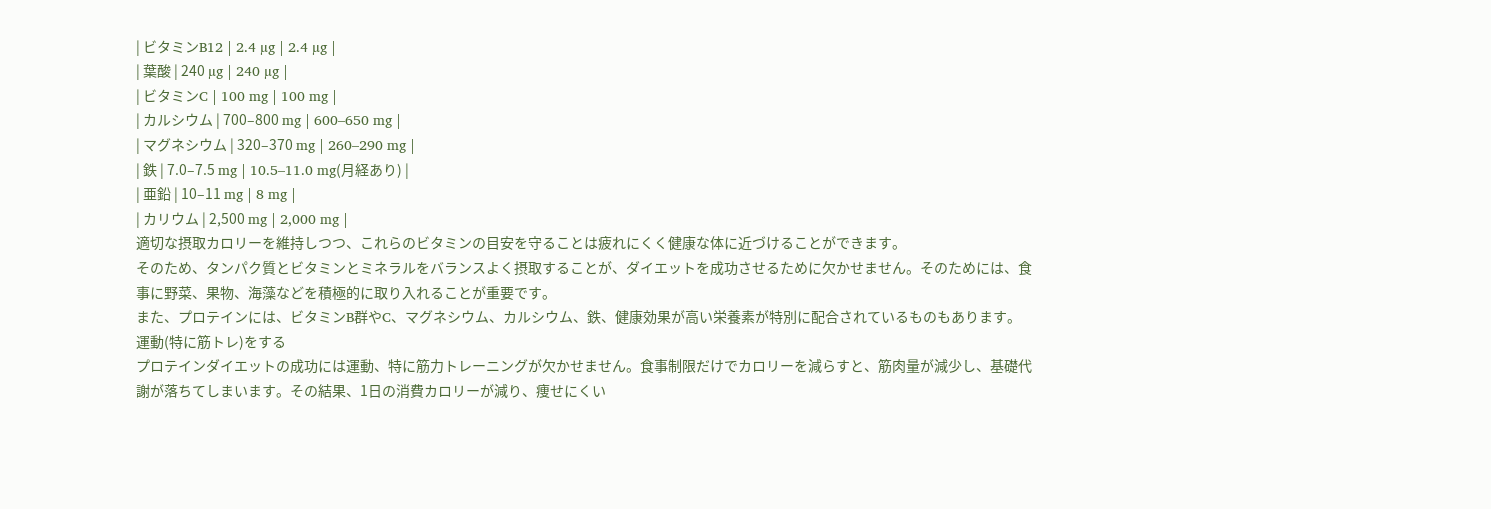| ビタミンB12 | 2.4 µg | 2.4 µg |
| 葉酸 | 240 µg | 240 µg |
| ビタミンC | 100 mg | 100 mg |
| カルシウム | 700–800 mg | 600–650 mg |
| マグネシウム | 320–370 mg | 260–290 mg |
| 鉄 | 7.0–7.5 mg | 10.5–11.0 mg(月経あり) |
| 亜鉛 | 10–11 mg | 8 mg |
| カリウム | 2,500 mg | 2,000 mg |
適切な摂取カロリーを維持しつつ、これらのビタミンの目安を守ることは疲れにくく健康な体に近づけることができます。
そのため、タンパク質とビタミンとミネラルをバランスよく摂取することが、ダイエットを成功させるために欠かせません。そのためには、食事に野菜、果物、海藻などを積極的に取り入れることが重要です。
また、プロテインには、ビタミンB群やC、マグネシウム、カルシウム、鉄、健康効果が高い栄養素が特別に配合されているものもあります。
運動(特に筋トレ)をする
プロテインダイエットの成功には運動、特に筋力トレーニングが欠かせません。食事制限だけでカロリーを減らすと、筋肉量が減少し、基礎代謝が落ちてしまいます。その結果、1日の消費カロリーが減り、痩せにくい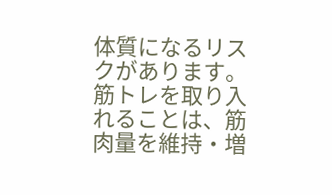体質になるリスクがあります。
筋トレを取り入れることは、筋肉量を維持・増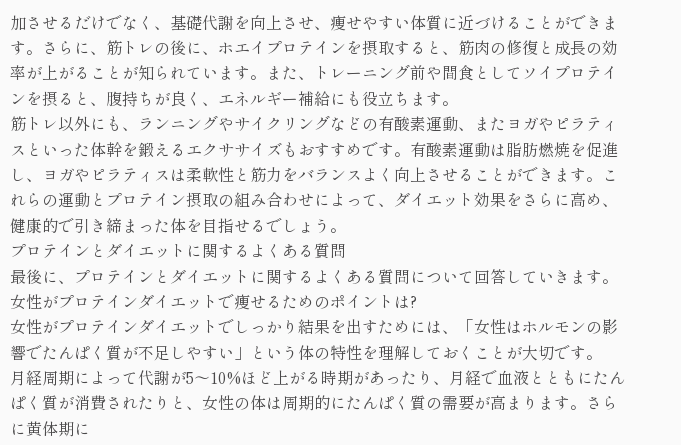加させるだけでなく、基礎代謝を向上させ、痩せやすい体質に近づけることができます。さらに、筋トレの後に、ホエイプロテインを摂取すると、筋肉の修復と成長の効率が上がることが知られています。また、トレーニング前や間食としてソイプロテインを摂ると、腹持ちが良く、エネルギー補給にも役立ちます。
筋トレ以外にも、ランニングやサイクリングなどの有酸素運動、またヨガやピラティスといった体幹を鍛えるエクササイズもおすすめです。有酸素運動は脂肪燃焼を促進し、ヨガやピラティスは柔軟性と筋力をバランスよく向上させることができます。これらの運動とプロテイン摂取の組み合わせによって、ダイエット効果をさらに高め、健康的で引き締まった体を目指せるでしょう。
プロテインとダイエットに関するよくある質問
最後に、プロテインとダイエットに関するよくある質問について回答していきます。
女性がプロテインダイエットで痩せるためのポイントは?
女性がプロテインダイエットでしっかり結果を出すためには、「女性はホルモンの影響でたんぱく質が不足しやすい」という体の特性を理解しておくことが大切です。
月経周期によって代謝が5〜10%ほど上がる時期があったり、月経で血液とともにたんぱく質が消費されたりと、女性の体は周期的にたんぱく質の需要が高まります。さらに黄体期に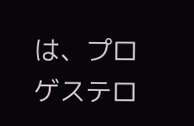は、プロゲステロ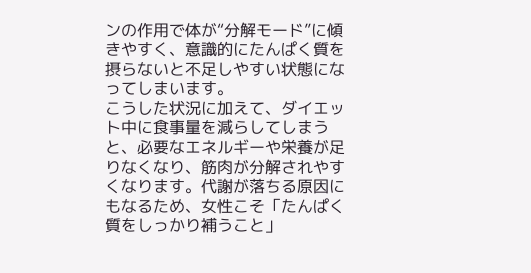ンの作用で体が“分解モード”に傾きやすく、意識的にたんぱく質を摂らないと不足しやすい状態になってしまいます。
こうした状況に加えて、ダイエット中に食事量を減らしてしまうと、必要なエネルギーや栄養が足りなくなり、筋肉が分解されやすくなります。代謝が落ちる原因にもなるため、女性こそ「たんぱく質をしっかり補うこと」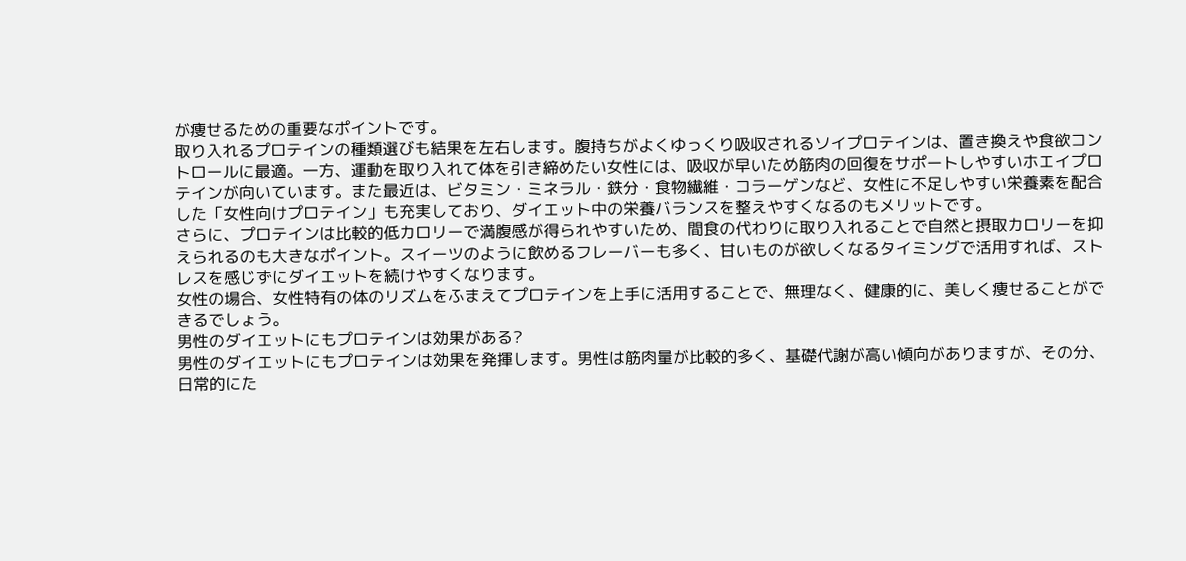が痩せるための重要なポイントです。
取り入れるプロテインの種類選びも結果を左右します。腹持ちがよくゆっくり吸収されるソイプロテインは、置き換えや食欲コントロールに最適。一方、運動を取り入れて体を引き締めたい女性には、吸収が早いため筋肉の回復をサポートしやすいホエイプロテインが向いています。また最近は、ビタミン・ミネラル・鉄分・食物繊維・コラーゲンなど、女性に不足しやすい栄養素を配合した「女性向けプロテイン」も充実しており、ダイエット中の栄養バランスを整えやすくなるのもメリットです。
さらに、プロテインは比較的低カロリーで満腹感が得られやすいため、間食の代わりに取り入れることで自然と摂取カロリーを抑えられるのも大きなポイント。スイーツのように飲めるフレーバーも多く、甘いものが欲しくなるタイミングで活用すれば、ストレスを感じずにダイエットを続けやすくなります。
女性の場合、女性特有の体のリズムをふまえてプロテインを上手に活用することで、無理なく、健康的に、美しく痩せることができるでしょう。
男性のダイエットにもプロテインは効果がある?
男性のダイエットにもプロテインは効果を発揮します。男性は筋肉量が比較的多く、基礎代謝が高い傾向がありますが、その分、日常的にた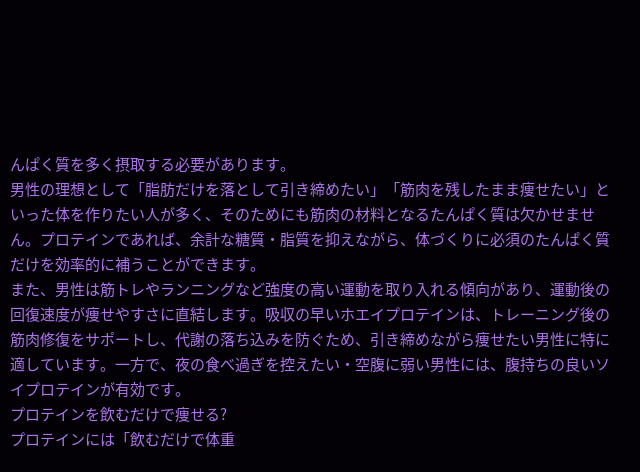んぱく質を多く摂取する必要があります。
男性の理想として「脂肪だけを落として引き締めたい」「筋肉を残したまま痩せたい」といった体を作りたい人が多く、そのためにも筋肉の材料となるたんぱく質は欠かせません。プロテインであれば、余計な糖質・脂質を抑えながら、体づくりに必須のたんぱく質だけを効率的に補うことができます。
また、男性は筋トレやランニングなど強度の高い運動を取り入れる傾向があり、運動後の回復速度が痩せやすさに直結します。吸収の早いホエイプロテインは、トレーニング後の筋肉修復をサポートし、代謝の落ち込みを防ぐため、引き締めながら痩せたい男性に特に適しています。一方で、夜の食べ過ぎを控えたい・空腹に弱い男性には、腹持ちの良いソイプロテインが有効です。
プロテインを飲むだけで痩せる?
プロテインには「飲むだけで体重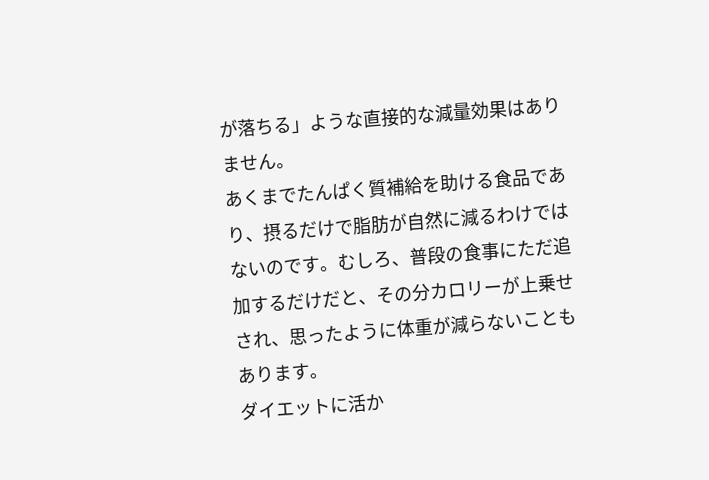が落ちる」ような直接的な減量効果はありません。
あくまでたんぱく質補給を助ける食品であり、摂るだけで脂肪が自然に減るわけではないのです。むしろ、普段の食事にただ追加するだけだと、その分カロリーが上乗せされ、思ったように体重が減らないこともあります。
ダイエットに活か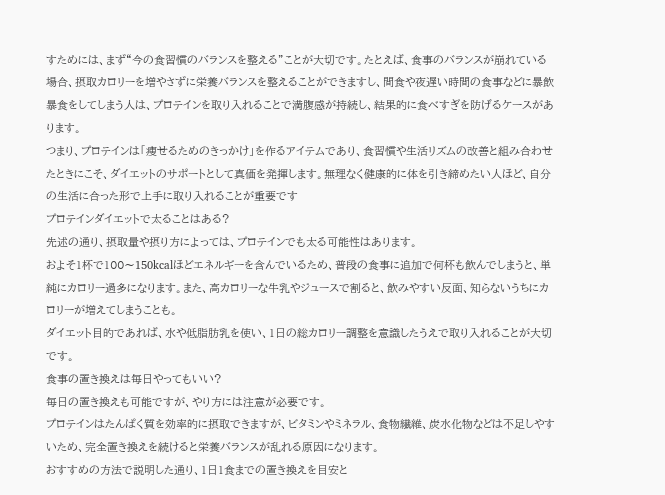すためには、まず“今の食習慣のバランスを整える”ことが大切です。たとえば、食事のバランスが崩れている場合、摂取カロリーを増やさずに栄養バランスを整えることができますし、間食や夜遅い時間の食事などに暴飲暴食をしてしまう人は、プロテインを取り入れることで満腹感が持続し、結果的に食べすぎを防げるケースがあります。
つまり、プロテインは「痩せるためのきっかけ」を作るアイテムであり、食習慣や生活リズムの改善と組み合わせたときにこそ、ダイエットのサポートとして真価を発揮します。無理なく健康的に体を引き締めたい人ほど、自分の生活に合った形で上手に取り入れることが重要です
プロテインダイエットで太ることはある?
先述の通り、摂取量や摂り方によっては、プロテインでも太る可能性はあります。
およそ1杯で100〜150kcalほどエネルギーを含んでいるため、普段の食事に追加で何杯も飲んでしまうと、単純にカロリー過多になります。また、高カロリーな牛乳やジュースで割ると、飲みやすい反面、知らないうちにカロリーが増えてしまうことも。
ダイエット目的であれば、水や低脂肪乳を使い、1日の総カロリー調整を意識したうえで取り入れることが大切です。
食事の置き換えは毎日やってもいい?
毎日の置き換えも可能ですが、やり方には注意が必要です。
プロテインはたんぱく質を効率的に摂取できますが、ビタミンやミネラル、食物繊維、炭水化物などは不足しやすいため、完全置き換えを続けると栄養バランスが乱れる原因になります。
おすすめの方法で説明した通り、1日1食までの置き換えを目安と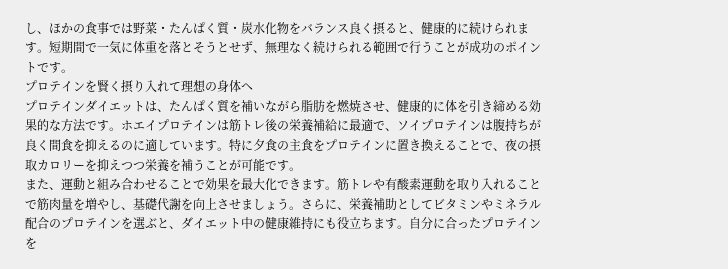し、ほかの食事では野菜・たんぱく質・炭水化物をバランス良く摂ると、健康的に続けられます。短期間で一気に体重を落とそうとせず、無理なく続けられる範囲で行うことが成功のポイントです。
プロテインを賢く摂り入れて理想の身体へ
プロテインダイエットは、たんぱく質を補いながら脂肪を燃焼させ、健康的に体を引き締める効果的な方法です。ホエイプロテインは筋トレ後の栄養補給に最適で、ソイプロテインは腹持ちが良く間食を抑えるのに適しています。特に夕食の主食をプロテインに置き換えることで、夜の摂取カロリーを抑えつつ栄養を補うことが可能です。
また、運動と組み合わせることで効果を最大化できます。筋トレや有酸素運動を取り入れることで筋肉量を増やし、基礎代謝を向上させましょう。さらに、栄養補助としてビタミンやミネラル配合のプロテインを選ぶと、ダイエット中の健康維持にも役立ちます。自分に合ったプロテインを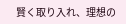賢く取り入れ、理想の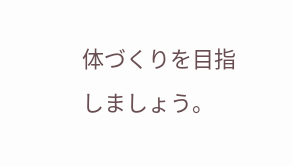体づくりを目指しましょう。